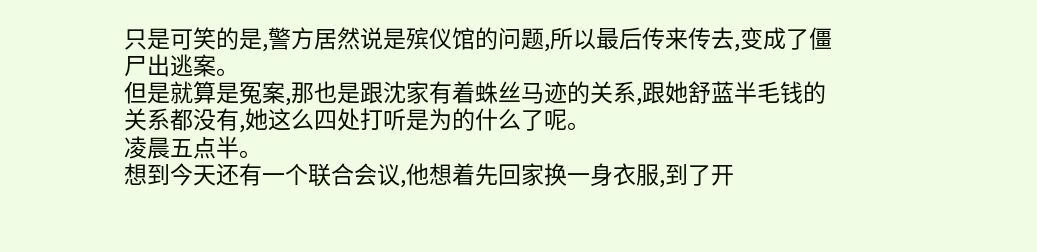只是可笑的是,警方居然说是殡仪馆的问题,所以最后传来传去,变成了僵尸出逃案。
但是就算是冤案,那也是跟沈家有着蛛丝马迹的关系,跟她舒蓝半毛钱的关系都没有,她这么四处打听是为的什么了呢。
凌晨五点半。
想到今天还有一个联合会议,他想着先回家换一身衣服,到了开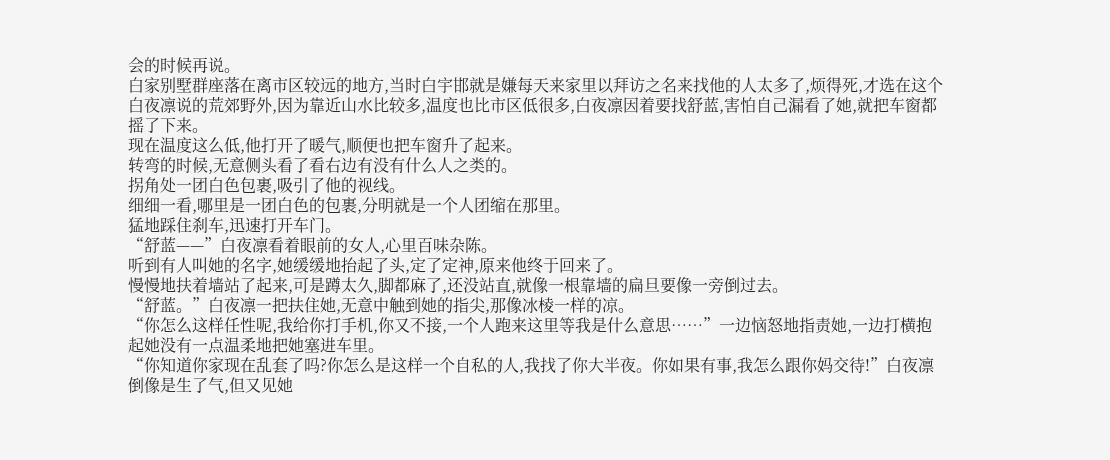会的时候再说。
白家别墅群座落在离市区较远的地方,当时白宇邯就是嫌每天来家里以拜访之名来找他的人太多了,烦得死,才选在这个白夜凛说的荒郊野外,因为靠近山水比较多,温度也比市区低很多,白夜凛因着要找舒蓝,害怕自己漏看了她,就把车窗都摇了下来。
现在温度这么低,他打开了暖气,顺便也把车窗升了起来。
转弯的时候,无意侧头看了看右边有没有什么人之类的。
拐角处一团白色包裹,吸引了他的视线。
细细一看,哪里是一团白色的包裹,分明就是一个人团缩在那里。
猛地踩住刹车,迅速打开车门。
“舒蓝——”白夜凛看着眼前的女人,心里百味杂陈。
听到有人叫她的名字,她缓缓地抬起了头,定了定神,原来他终于回来了。
慢慢地扶着墙站了起来,可是蹲太久,脚都麻了,还没站直,就像一根靠墙的扁旦要像一旁倒过去。
“舒蓝。”白夜凛一把扶住她,无意中触到她的指尖,那像冰棱一样的凉。
“你怎么这样任性呢,我给你打手机,你又不接,一个人跑来这里等我是什么意思……”一边恼怒地指责她,一边打横抱起她没有一点温柔地把她塞进车里。
“你知道你家现在乱套了吗?你怎么是这样一个自私的人,我找了你大半夜。你如果有事,我怎么跟你妈交待!”白夜凛倒像是生了气,但又见她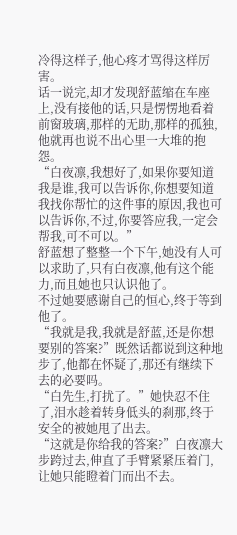冷得这样子,他心疼才骂得这样厉害。
话一说完,却才发现舒蓝缩在车座上,没有接他的话,只是愣愣地看着前窗玻璃,那样的无助,那样的孤独,他就再也说不出心里一大堆的抱怨。
“白夜凛,我想好了,如果你要知道我是谁,我可以告诉你,你想要知道我找你帮忙的这件事的原因,我也可以告诉你,不过,你要答应我,一定会帮我,可不可以。”
舒蓝想了整整一个下午,她没有人可以求助了,只有白夜凛,他有这个能力,而且她也只认识他了。
不过她要感谢自己的恒心,终于等到他了。
“我就是我,我就是舒蓝,还是你想要别的答案?”既然话都说到这种地步了,他都在怀疑了,那还有继续下去的必要吗。
“白先生,打扰了。”她快忍不住了,泪水趁着转身低头的刹那,终于安全的被她甩了出去。
“这就是你给我的答案?”白夜凛大步跨过去,伸直了手臂紧紧压着门,让她只能瞪着门而出不去。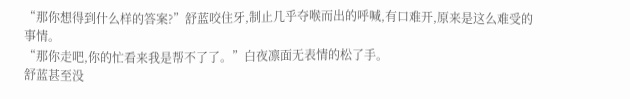“那你想得到什么样的答案?”舒蓝咬住牙,制止几乎夺喉而出的呼喊,有口难开,原来是这么难受的事情。
“那你走吧,你的忙看来我是帮不了了。”白夜凛面无表情的松了手。
舒蓝甚至没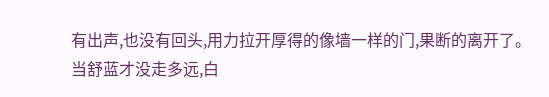有出声,也没有回头,用力拉开厚得的像墙一样的门,果断的离开了。
当舒蓝才没走多远,白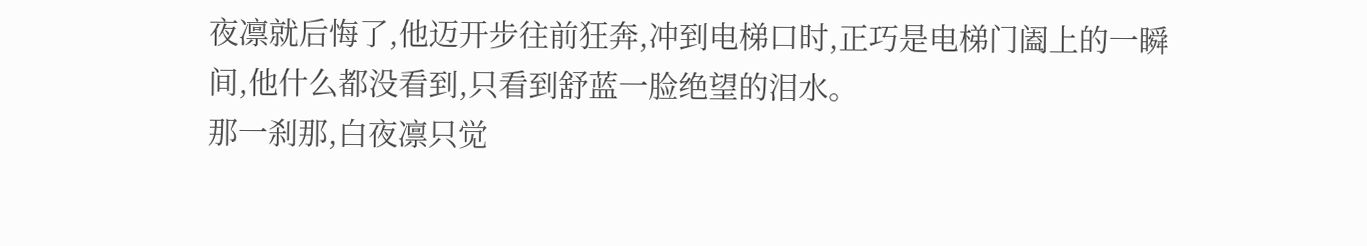夜凛就后悔了,他迈开步往前狂奔,冲到电梯口时,正巧是电梯门阖上的一瞬间,他什么都没看到,只看到舒蓝一脸绝望的泪水。
那一刹那,白夜凛只觉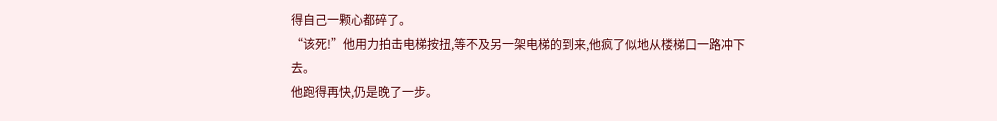得自己一颗心都碎了。
“该死!”他用力拍击电梯按扭,等不及另一架电梯的到来,他疯了似地从楼梯口一路冲下去。
他跑得再快,仍是晚了一步。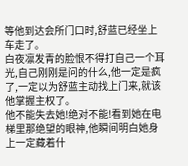等他到达会所门口时,舒蓝已经坐上车走了。
白夜凛发青的脸恨不得打自己一个耳光,自己刚刚是问的什么,他一定是疯了,一定以为舒蓝主动找上门来,就该他掌握主权了。
他不能失去她!绝对不能!看到她在电梯里那绝望的眼神,他瞬间明白她身上一定藏着什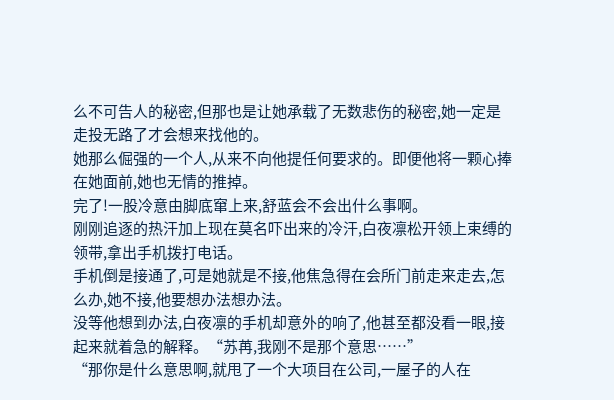么不可告人的秘密,但那也是让她承载了无数悲伤的秘密,她一定是走投无路了才会想来找他的。
她那么倔强的一个人,从来不向他提任何要求的。即便他将一颗心捧在她面前,她也无情的推掉。
完了!一股冷意由脚底窜上来,舒蓝会不会出什么事啊。
刚刚追逐的热汗加上现在莫名吓出来的冷汗,白夜凛松开领上束缚的领带,拿出手机拨打电话。
手机倒是接通了,可是她就是不接,他焦急得在会所门前走来走去,怎么办,她不接,他要想办法想办法。
没等他想到办法,白夜凛的手机却意外的响了,他甚至都没看一眼,接起来就着急的解释。“苏苒,我刚不是那个意思……”
“那你是什么意思啊,就甩了一个大项目在公司,一屋子的人在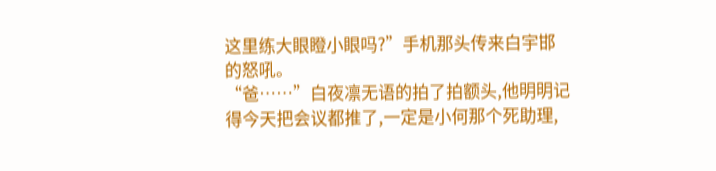这里练大眼瞪小眼吗?”手机那头传来白宇邯的怒吼。
“爸……”白夜凛无语的拍了拍额头,他明明记得今天把会议都推了,一定是小何那个死助理,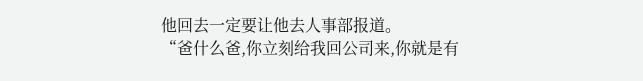他回去一定要让他去人事部报道。
“爸什么爸,你立刻给我回公司来,你就是有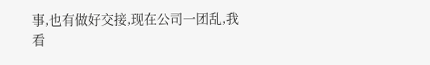事,也有做好交接,现在公司一团乱,我看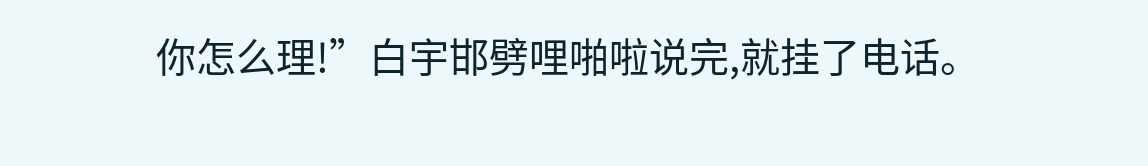你怎么理!”白宇邯劈哩啪啦说完,就挂了电话。